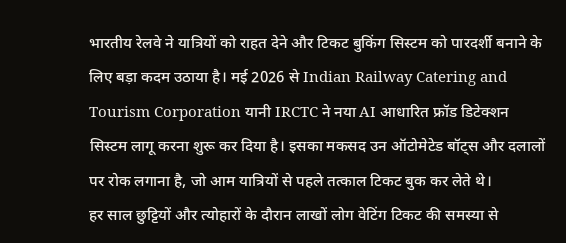भारतीय रेलवे ने यात्रियों को राहत देने और टिकट बुकिंग सिस्टम को पारदर्शी बनाने के लिए बड़ा कदम उठाया है। मई 2026 से Indian Railway Catering and Tourism Corporation यानी IRCTC ने नया AI आधारित फ्रॉड डिटेक्शन सिस्टम लागू करना शुरू कर दिया है। इसका मकसद उन ऑटोमेटेड बॉट्स और दलालों पर रोक लगाना है, जो आम यात्रियों से पहले तत्काल टिकट बुक कर लेते थे।
हर साल छुट्टियों और त्योहारों के दौरान लाखों लोग वेटिंग टिकट की समस्या से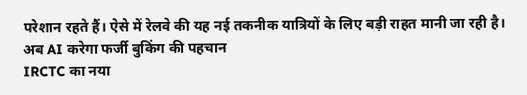परेशान रहते हैं। ऐसे में रेलवे की यह नई तकनीक यात्रियों के लिए बड़ी राहत मानी जा रही है।
अब AI करेगा फर्जी बुकिंग की पहचान
IRCTC का नया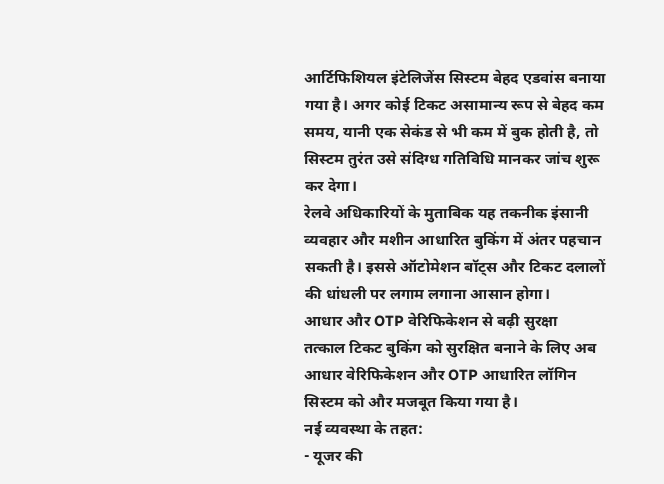आर्टिफिशियल इंटेलिजेंस सिस्टम बेहद एडवांस बनाया गया है। अगर कोई टिकट असामान्य रूप से बेहद कम समय, यानी एक सेकंड से भी कम में बुक होती है, तो सिस्टम तुरंत उसे संदिग्ध गतिविधि मानकर जांच शुरू कर देगा।
रेलवे अधिकारियों के मुताबिक यह तकनीक इंसानी व्यवहार और मशीन आधारित बुकिंग में अंतर पहचान सकती है। इससे ऑटोमेशन बॉट्स और टिकट दलालों की धांधली पर लगाम लगाना आसान होगा।
आधार और OTP वेरिफिकेशन से बढ़ी सुरक्षा
तत्काल टिकट बुकिंग को सुरक्षित बनाने के लिए अब आधार वेरिफिकेशन और OTP आधारित लॉगिन सिस्टम को और मजबूत किया गया है।
नई व्यवस्था के तहत:
- यूजर की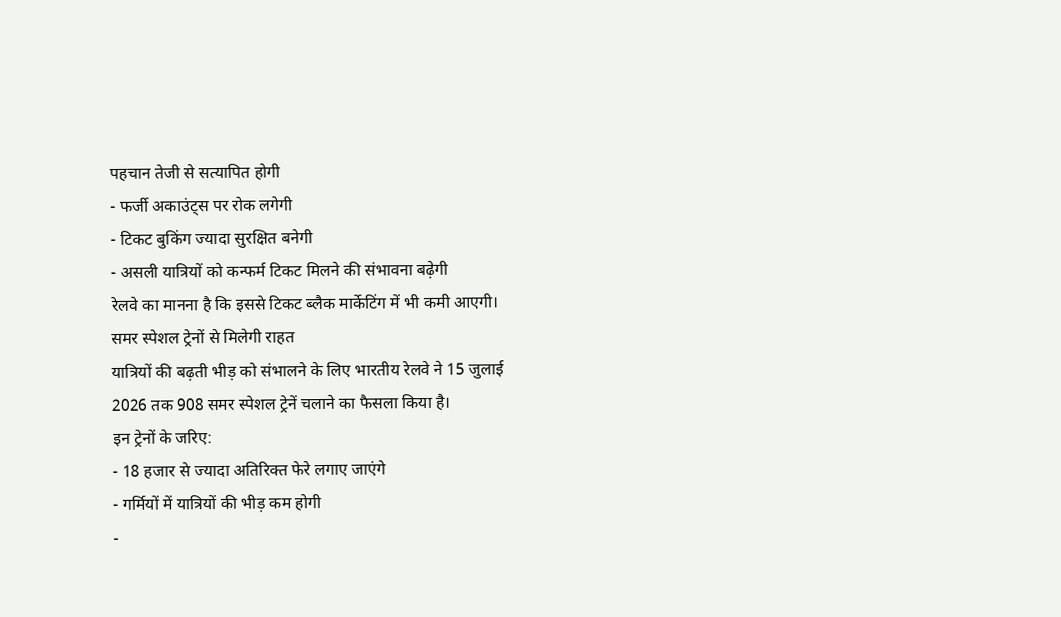पहचान तेजी से सत्यापित होगी
- फर्जी अकाउंट्स पर रोक लगेगी
- टिकट बुकिंग ज्यादा सुरक्षित बनेगी
- असली यात्रियों को कन्फर्म टिकट मिलने की संभावना बढ़ेगी
रेलवे का मानना है कि इससे टिकट ब्लैक मार्केटिंग में भी कमी आएगी।
समर स्पेशल ट्रेनों से मिलेगी राहत
यात्रियों की बढ़ती भीड़ को संभालने के लिए भारतीय रेलवे ने 15 जुलाई 2026 तक 908 समर स्पेशल ट्रेनें चलाने का फैसला किया है।
इन ट्रेनों के जरिए:
- 18 हजार से ज्यादा अतिरिक्त फेरे लगाए जाएंगे
- गर्मियों में यात्रियों की भीड़ कम होगी
-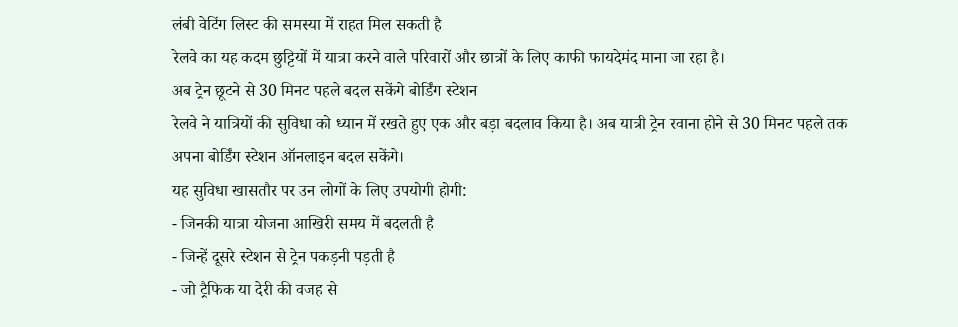लंबी वेटिंग लिस्ट की समस्या में राहत मिल सकती है
रेलवे का यह कदम छुट्टियों में यात्रा करने वाले परिवारों और छात्रों के लिए काफी फायदेमंद माना जा रहा है।
अब ट्रेन छूटने से 30 मिनट पहले बदल सकेंगे बोर्डिंग स्टेशन
रेलवे ने यात्रियों की सुविधा को ध्यान में रखते हुए एक और बड़ा बदलाव किया है। अब यात्री ट्रेन रवाना होने से 30 मिनट पहले तक अपना बोर्डिंग स्टेशन ऑनलाइन बदल सकेंगे।
यह सुविधा खासतौर पर उन लोगों के लिए उपयोगी होगी:
- जिनकी यात्रा योजना आखिरी समय में बदलती है
- जिन्हें दूसरे स्टेशन से ट्रेन पकड़नी पड़ती है
- जो ट्रैफिक या देरी की वजह से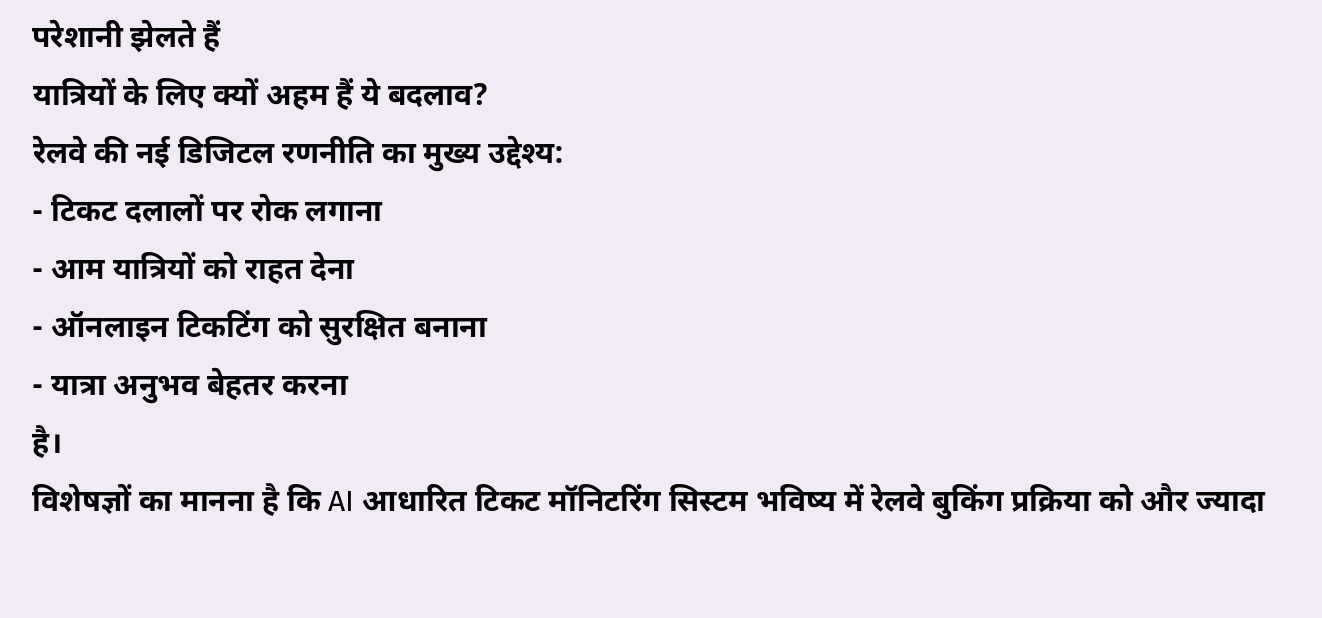परेशानी झेलते हैं
यात्रियों के लिए क्यों अहम हैं ये बदलाव?
रेलवे की नई डिजिटल रणनीति का मुख्य उद्देश्य:
- टिकट दलालों पर रोक लगाना
- आम यात्रियों को राहत देना
- ऑनलाइन टिकटिंग को सुरक्षित बनाना
- यात्रा अनुभव बेहतर करना
है।
विशेषज्ञों का मानना है कि AI आधारित टिकट मॉनिटरिंग सिस्टम भविष्य में रेलवे बुकिंग प्रक्रिया को और ज्यादा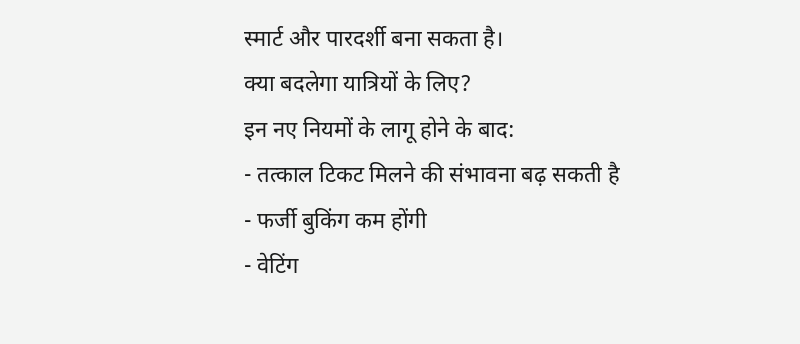स्मार्ट और पारदर्शी बना सकता है।
क्या बदलेगा यात्रियों के लिए?
इन नए नियमों के लागू होने के बाद:
- तत्काल टिकट मिलने की संभावना बढ़ सकती है
- फर्जी बुकिंग कम होंगी
- वेटिंग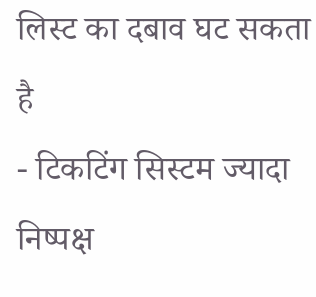लिस्ट का दबाव घट सकता है
- टिकटिंग सिस्टम ज्यादा निष्पक्ष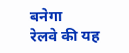बनेगा
रेलवे की यह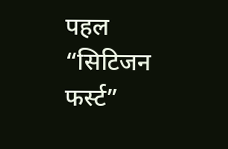पहल “सिटिजन फर्स्ट”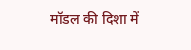मॉडल की दिशा में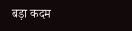बड़ा कदम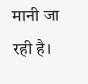मानी जा रही है।